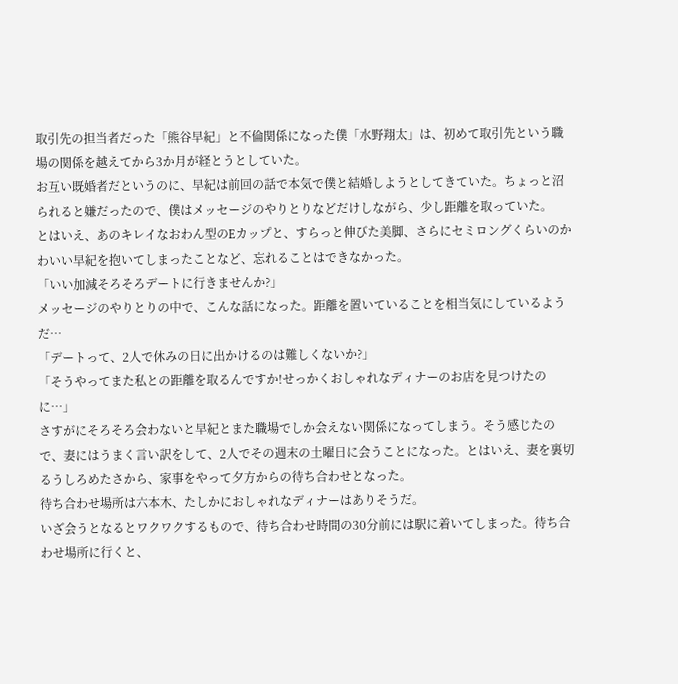取引先の担当者だった「熊谷早紀」と不倫関係になった僕「水野翔太」は、初めて取引先という職場の関係を越えてから3か月が経とうとしていた。
お互い既婚者だというのに、早紀は前回の話で本気で僕と結婚しようとしてきていた。ちょっと沼られると嫌だったので、僕はメッセージのやりとりなどだけしながら、少し距離を取っていた。
とはいえ、あのキレイなおわん型のEカップと、すらっと伸びた美脚、さらにセミロングくらいのかわいい早紀を抱いてしまったことなど、忘れることはできなかった。
「いい加減そろそろデートに行きませんか?」
メッセージのやりとりの中で、こんな話になった。距離を置いていることを相当気にしているようだ…
「デートって、2人で休みの日に出かけるのは難しくないか?」
「そうやってまた私との距離を取るんですか!せっかくおしゃれなディナーのお店を見つけたのに…」
さすがにそろそろ会わないと早紀とまた職場でしか会えない関係になってしまう。そう感じたので、妻にはうまく言い訳をして、2人でその週末の土曜日に会うことになった。とはいえ、妻を裏切るうしろめたさから、家事をやって夕方からの待ち合わせとなった。
待ち合わせ場所は六本木、たしかにおしゃれなディナーはありそうだ。
いざ会うとなるとワクワクするもので、待ち合わせ時間の30分前には駅に着いてしまった。待ち合わせ場所に行くと、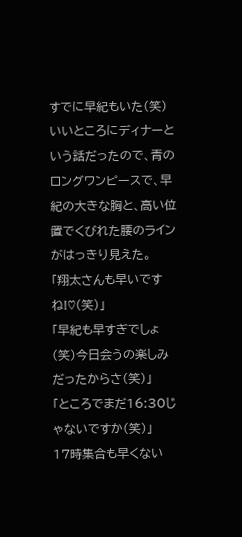すでに早紀もいた(笑)
いいところにディナーという話だったので、青のロングワンピースで、早紀の大きな胸と、高い位置でくびれた腰のラインがはっきり見えた。
「翔太さんも早いですね!♡(笑)」
「早紀も早すぎでしょ(笑)今日会うの楽しみだったからさ(笑)」
「ところでまだ16:30じゃないですか(笑)」
17時集合も早くない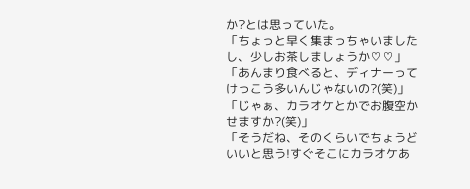か?とは思っていた。
「ちょっと早く集まっちゃいましたし、少しお茶しましょうか♡♡」
「あんまり食べると、ディナーってけっこう多いんじゃないの?(笑)」
「じゃぁ、カラオケとかでお腹空かせますか?(笑)」
「そうだね、そのくらいでちょうどいいと思う!すぐそこにカラオケあ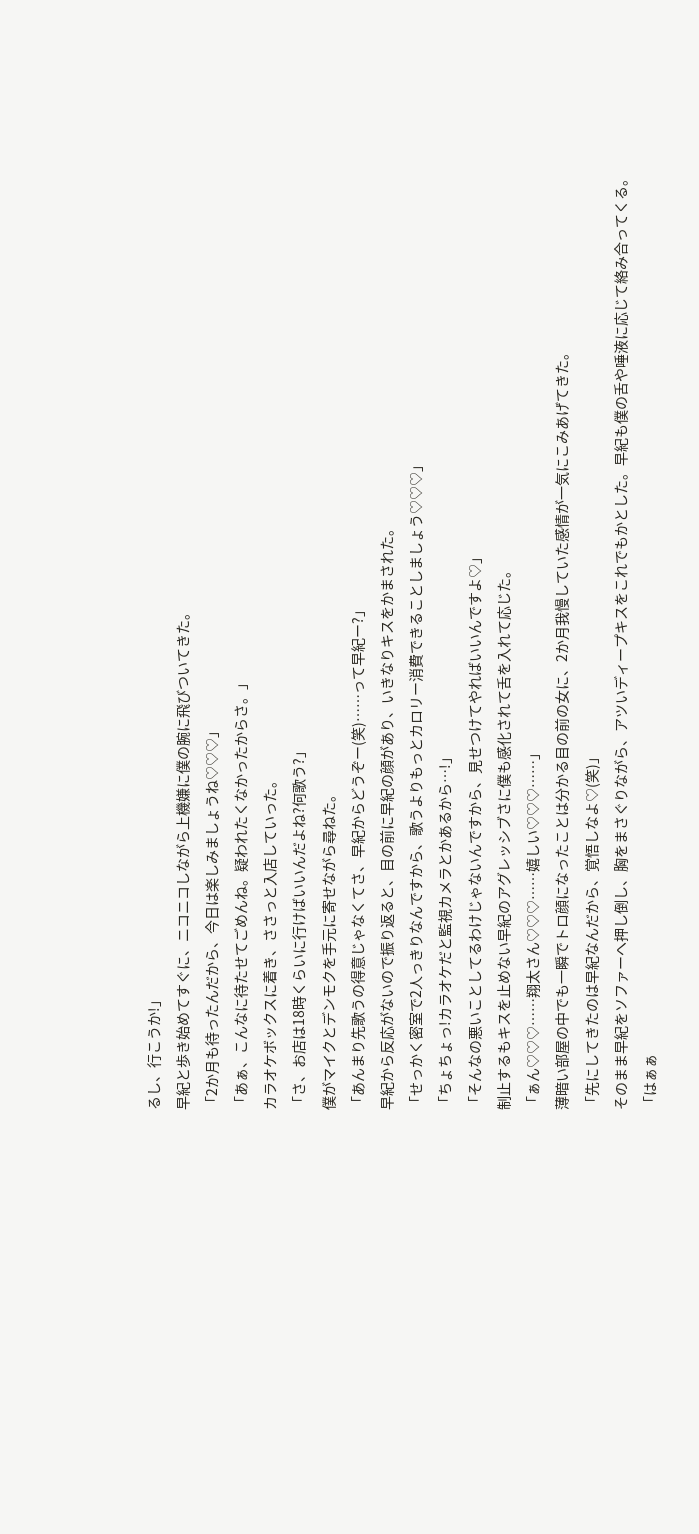るし、行こうか!」
早紀と歩き始めてすぐに、ニコニコしながら上機嫌に僕の腕に飛びついてきた。
「2か月も待ったんだから、今日は楽しみましょうね♡♡♡」
「あぁ、こんなに待たせてごめんね。疑われたくなかったからさ。」
カラオケボックスに着き、ささっと入店していった。
「さ、お店は18時くらいに行けばいいんだよね?何歌う?」
僕がマイクとデンモクを手元に寄せながら尋ねた。
「あんまり先歌うの得意じゃなくてさ、早紀からどうぞー(笑)……って早紀ー?」
早紀から反応がないので振り返ると、目の前に早紀の顔があり、いきなりキスをかまされた。
「せっかく密室で2人っきりなんですから、歌うよりもっとカロリー消費できることしましょう♡♡♡」
「ちょちょっ!カラオケだと監視カメラとかあるから…!」
「そんなの悪いことしてるわけじゃないんですから、見せつけてやればいいんですよ♡」
制止するもキスを止めない早紀のアグレッシブさに僕も感化されて舌を入れて応じた。
「ぁん♡♡♡……翔太さん♡♡♡……嬉しい♡♡♡……」
薄暗い部屋の中でも一瞬でトロ顔になったことは分かる目の前の女に、2か月我慢していた感情が一気にこみあげてきた。
「先にしてきたのは早紀なんだから、覚悟しなよ♡(笑)」
そのまま早紀をソファーへ押し倒し、胸をまさぐりながら、アツいディープキスをこれでもかとした。早紀も僕の舌や唾液に応じて絡み合ってくる。
「はぁぁ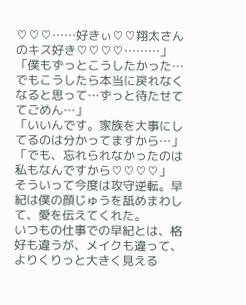♡♡♡……好きぃ♡♡翔太さんのキス好き♡♡♡♡………」
「僕もずっとこうしたかった…でもこうしたら本当に戻れなくなると思って…ずっと待たせててごめん…」
「いいんです。家族を大事にしてるのは分かってますから…」
「でも、忘れられなかったのは私もなんですから♡♡♡♡」
そういって今度は攻守逆転。早紀は僕の顔じゅうを舐めまわして、愛を伝えてくれた。
いつもの仕事での早紀とは、格好も違うが、メイクも違って、よりくりっと大きく見える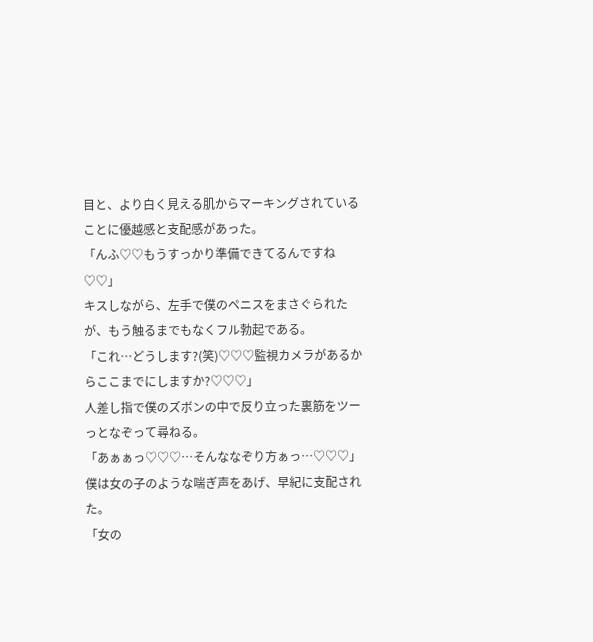目と、より白く見える肌からマーキングされていることに優越感と支配感があった。
「んふ♡♡もうすっかり準備できてるんですね♡♡」
キスしながら、左手で僕のペニスをまさぐられたが、もう触るまでもなくフル勃起である。
「これ…どうします?(笑)♡♡♡監視カメラがあるからここまでにしますか?♡♡♡」
人差し指で僕のズボンの中で反り立った裏筋をツーっとなぞって尋ねる。
「あぁぁっ♡♡♡…そんななぞり方ぁっ…♡♡♡」
僕は女の子のような喘ぎ声をあげ、早紀に支配された。
「女の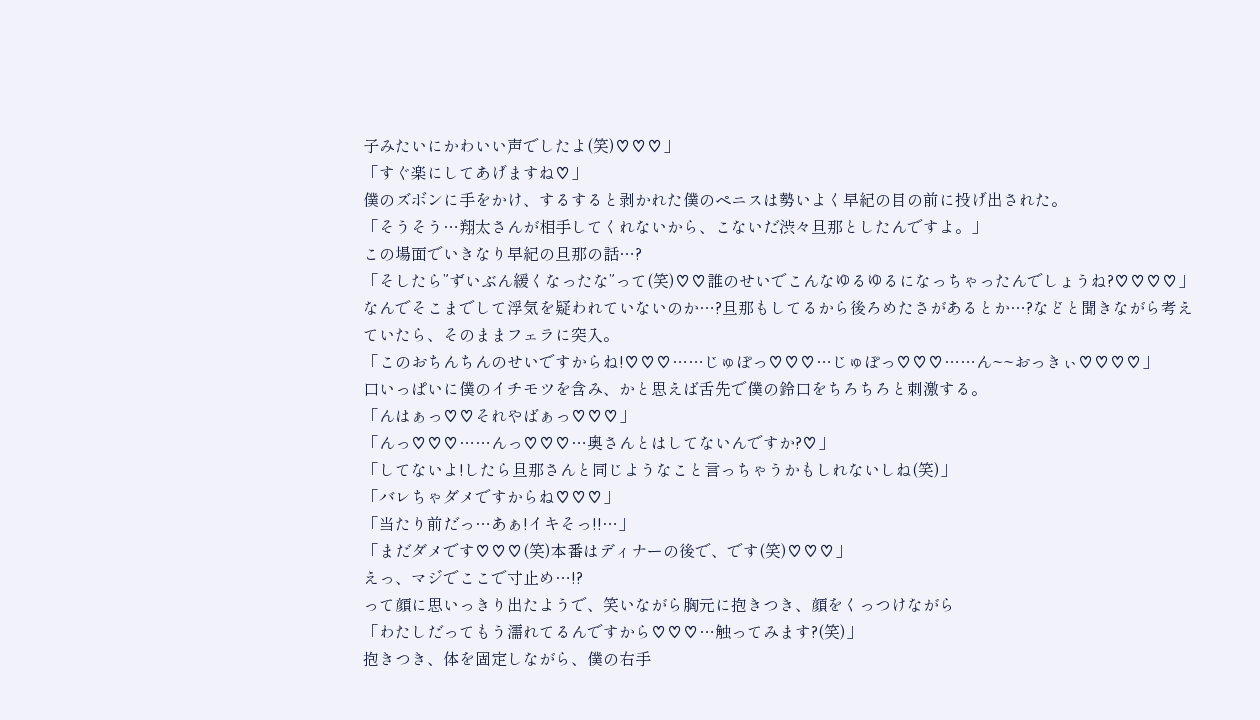子みたいにかわいい声でしたよ(笑)♡♡♡」
「すぐ楽にしてあげますね♡」
僕のズボンに手をかけ、するすると剥かれた僕のペニスは勢いよく早紀の目の前に投げ出された。
「そうそう…翔太さんが相手してくれないから、こないだ渋々旦那としたんですよ。」
この場面でいきなり早紀の旦那の話…?
「そしたら”ずいぶん緩くなったな”って(笑)♡♡誰のせいでこんなゆるゆるになっちゃったんでしょうね?♡♡♡♡」
なんでそこまでして浮気を疑われていないのか…?旦那もしてるから後ろめたさがあるとか…?などと聞きながら考えていたら、そのままフェラに突入。
「このおちんちんのせいですからね!♡♡♡……じゅぽっ♡♡♡…じゅぽっ♡♡♡……ん~~おっきぃ♡♡♡♡」
口いっぱいに僕のイチモツを含み、かと思えば舌先で僕の鈴口をちろちろと刺激する。
「んはぁっ♡♡それやばぁっ♡♡♡」
「んっ♡♡♡……んっ♡♡♡…奥さんとはしてないんですか?♡」
「してないよ!したら旦那さんと同じようなこと言っちゃうかもしれないしね(笑)」
「バレちゃダメですからね♡♡♡」
「当たり前だっ…あぁ!イキそっ!!…」
「まだダメです♡♡♡(笑)本番はディナーの後で、です(笑)♡♡♡」
えっ、マジでここで寸止め…!?
って顔に思いっきり出たようで、笑いながら胸元に抱きつき、顔をくっつけながら
「わたしだってもう濡れてるんですから♡♡♡…触ってみます?(笑)」
抱きつき、体を固定しながら、僕の右手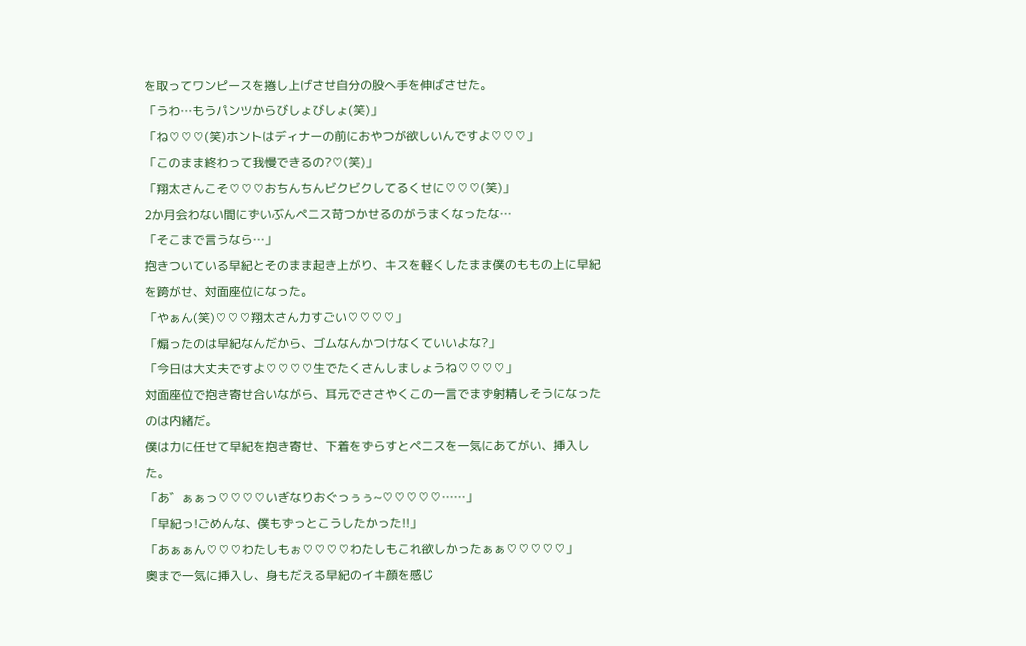を取ってワンピースを捲し上げさせ自分の股へ手を伸ばさせた。
「うわ…もうパンツからびしょびしょ(笑)」
「ね♡♡♡(笑)ホントはディナーの前におやつが欲しいんですよ♡♡♡」
「このまま終わって我慢できるの?♡(笑)」
「翔太さんこそ♡♡♡おちんちんビクビクしてるくせに♡♡♡(笑)」
2か月会わない間にずいぶんペニス苛つかせるのがうまくなったな…
「そこまで言うなら…」
抱きついている早紀とそのまま起き上がり、キスを軽くしたまま僕のももの上に早紀を跨がせ、対面座位になった。
「やぁん(笑)♡♡♡翔太さん力すごい♡♡♡♡」
「煽ったのは早紀なんだから、ゴムなんかつけなくていいよな?」
「今日は大丈夫ですよ♡♡♡♡生でたくさんしましょうね♡♡♡♡」
対面座位で抱き寄せ合いながら、耳元でささやくこの一言でまず射精しそうになったのは内緒だ。
僕は力に任せて早紀を抱き寄せ、下着をずらすとペニスを一気にあてがい、挿入した。
「あ゛ぁぁっ♡♡♡♡いぎなりおぐっぅぅ~♡♡♡♡♡……」
「早紀っ!ごめんな、僕もずっとこうしたかった!!」
「あぁぁん♡♡♡わたしもぉ♡♡♡♡わたしもこれ欲しかったぁぁ♡♡♡♡♡」
奥まで一気に挿入し、身もだえる早紀のイキ顔を感じ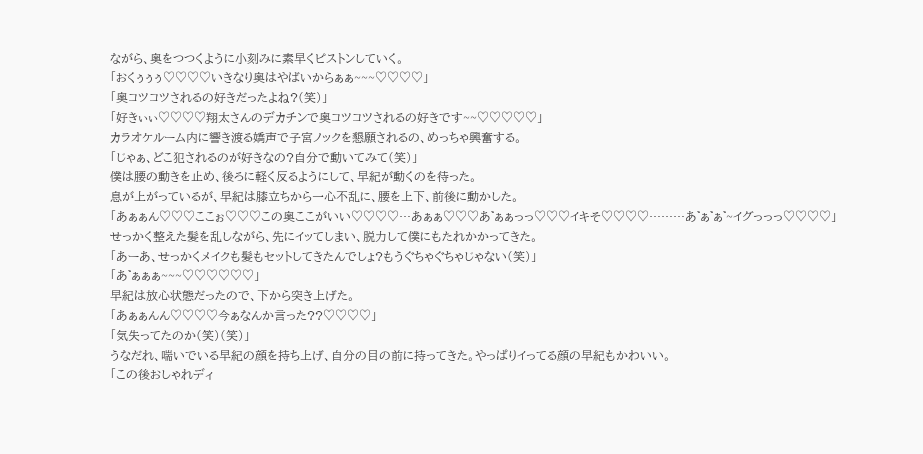ながら、奥をつつくように小刻みに素早くピストンしていく。
「おくぅぅぅ♡♡♡♡いきなり奥はやばいからぁぁ~~~♡♡♡♡」
「奥コツコツされるの好きだったよね?(笑)」
「好きぃぃ♡♡♡♡翔太さんのデカチンで奥コツコツされるの好きです~~♡♡♡♡♡」
カラオケルーム内に響き渡る嬌声で子宮ノックを懇願されるの、めっちゃ興奮する。
「じゃぁ、どこ犯されるのが好きなの?自分で動いてみて(笑)」
僕は腰の動きを止め、後ろに軽く反るようにして、早紀が動くのを待った。
息が上がっているが、早紀は膝立ちから一心不乱に、腰を上下、前後に動かした。
「あぁぁん♡♡♡ここぉ♡♡♡この奥ここがいい♡♡♡♡…あぁぁ♡♡♡あ゛ぁぁっっ♡♡♡イキそ♡♡♡♡………あ゛ぁ゛ぁ゛~イグっっっ♡♡♡♡」
せっかく整えた髪を乱しながら、先にイッてしまい、脱力して僕にもたれかかってきた。
「あーあ、せっかくメイクも髪もセットしてきたんでしょ?もうぐちゃぐちゃじゃない(笑)」
「あ゛ぁぁぁ~~~♡♡♡♡♡♡」
早紀は放心状態だったので、下から突き上げた。
「あぁぁんん♡♡♡♡今ぁなんか言った??♡♡♡♡」
「気失ってたのか(笑)(笑)」
うなだれ、喘いでいる早紀の顔を持ち上げ、自分の目の前に持ってきた。やっぱりイってる顔の早紀もかわいい。
「この後おしゃれディ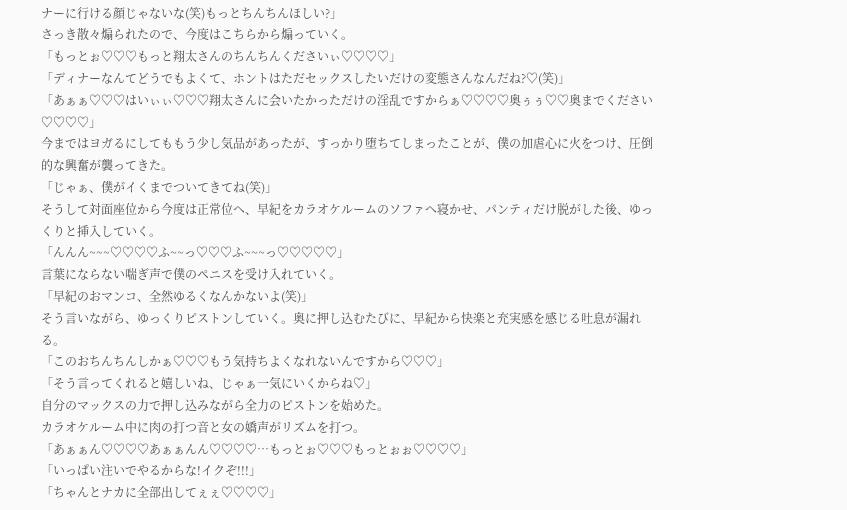ナーに行ける顔じゃないな(笑)もっとちんちんほしい?」
さっき散々煽られたので、今度はこちらから煽っていく。
「もっとぉ♡♡♡もっと翔太さんのちんちんくださいぃ♡♡♡♡」
「ディナーなんてどうでもよくて、ホントはただセックスしたいだけの変態さんなんだね?♡(笑)」
「あぁぁ♡♡♡はいぃぃ♡♡♡翔太さんに会いたかっただけの淫乱ですからぁ♡♡♡♡奥ぅぅ♡♡奥までください♡♡♡♡」
今まではヨガるにしてももう少し気品があったが、すっかり堕ちてしまったことが、僕の加虐心に火をつけ、圧倒的な興奮が襲ってきた。
「じゃぁ、僕がイくまでついてきてね(笑)」
そうして対面座位から今度は正常位へ、早紀をカラオケルームのソファへ寝かせ、パンティだけ脱がした後、ゆっくりと挿入していく。
「んんん~~~♡♡♡♡ふ~~っ♡♡♡ふ~~~っ♡♡♡♡♡」
言葉にならない喘ぎ声で僕のペニスを受け入れていく。
「早紀のおマンコ、全然ゆるくなんかないよ(笑)」
そう言いながら、ゆっくりピストンしていく。奥に押し込むたびに、早紀から快楽と充実感を感じる吐息が漏れる。
「このおちんちんしかぁ♡♡♡もう気持ちよくなれないんですから♡♡♡」
「そう言ってくれると嬉しいね、じゃぁ一気にいくからね♡」
自分のマックスの力で押し込みながら全力のピストンを始めた。
カラオケルーム中に肉の打つ音と女の嬌声がリズムを打つ。
「あぁぁん♡♡♡♡あぁぁんん♡♡♡♡…もっとぉ♡♡♡もっとぉぉ♡♡♡♡」
「いっぱい注いでやるからな!イクぞ!!!」
「ちゃんとナカに全部出してぇぇ♡♡♡♡」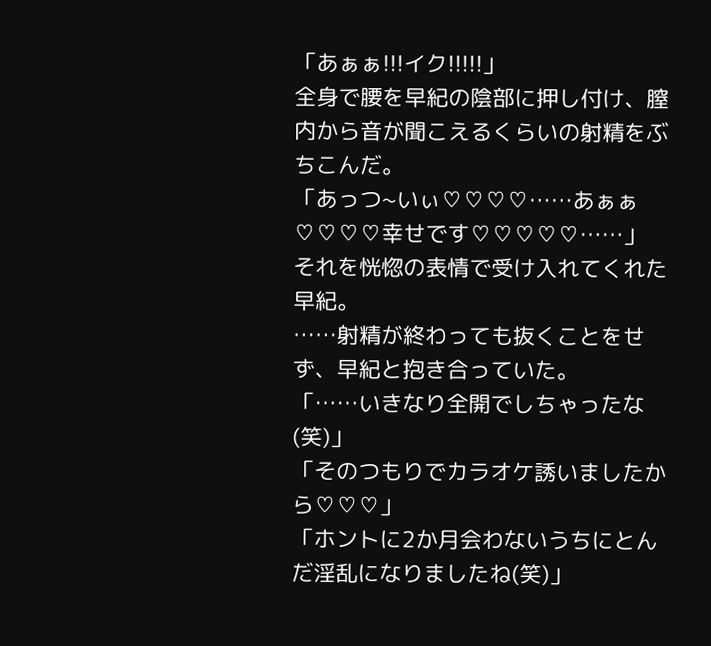「あぁぁ!!!イク!!!!!」
全身で腰を早紀の陰部に押し付け、膣内から音が聞こえるくらいの射精をぶちこんだ。
「あっつ~いぃ♡♡♡♡……あぁぁ♡♡♡♡幸せです♡♡♡♡♡……」
それを恍惚の表情で受け入れてくれた早紀。
……射精が終わっても抜くことをせず、早紀と抱き合っていた。
「……いきなり全開でしちゃったな(笑)」
「そのつもりでカラオケ誘いましたから♡♡♡」
「ホントに2か月会わないうちにとんだ淫乱になりましたね(笑)」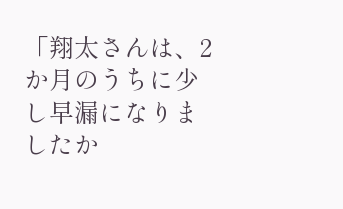「翔太さんは、2か月のうちに少し早漏になりましたか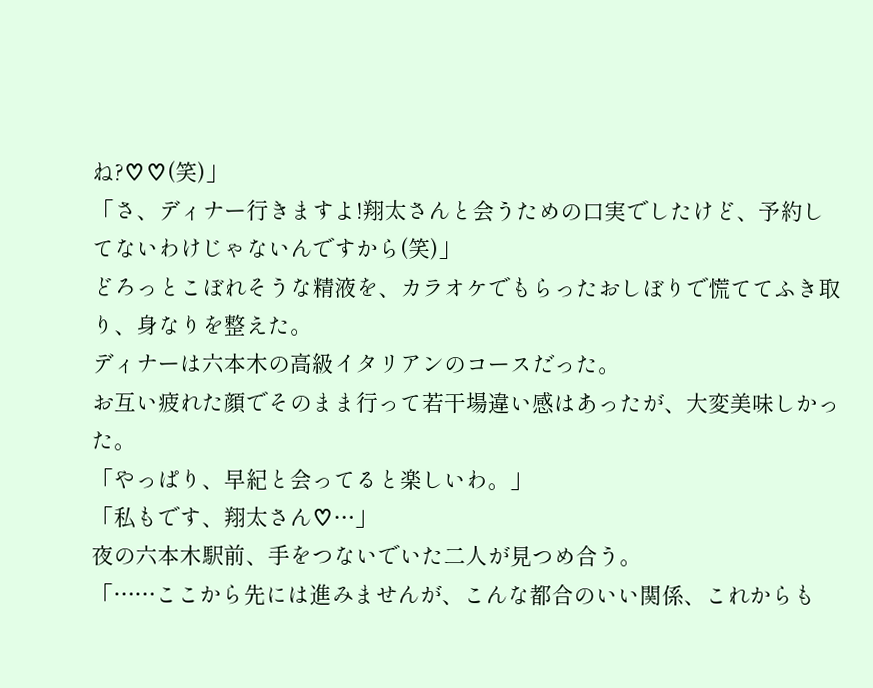ね?♡♡(笑)」
「さ、ディナー行きますよ!翔太さんと会うための口実でしたけど、予約してないわけじゃないんですから(笑)」
どろっとこぼれそうな精液を、カラオケでもらったおしぼりで慌ててふき取り、身なりを整えた。
ディナーは六本木の高級イタリアンのコースだった。
お互い疲れた顔でそのまま行って若干場違い感はあったが、大変美味しかった。
「やっぱり、早紀と会ってると楽しいわ。」
「私もです、翔太さん♡…」
夜の六本木駅前、手をつないでいた二人が見つめ合う。
「……ここから先には進みませんが、こんな都合のいい関係、これからも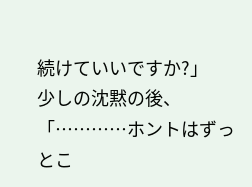続けていいですか?」
少しの沈黙の後、
「…………ホントはずっとこ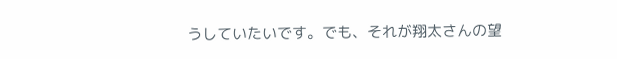うしていたいです。でも、それが翔太さんの望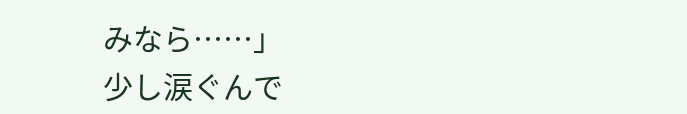みなら……」
少し涙ぐんで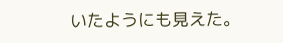いたようにも見えた。